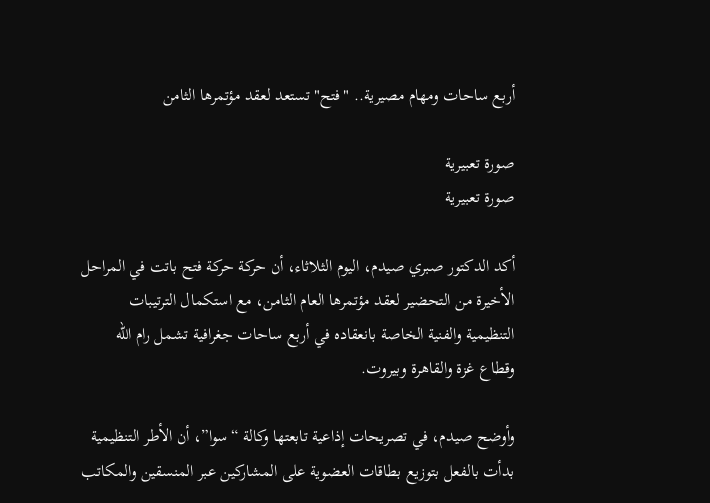أربع ساحات ومهام مصيرية.. "فتح" تستعد لعقد مؤتمرها الثامن

صورة تعبيرية
صورة تعبيرية

أكد الدكتور صبري صيدم، اليوم الثلاثاء، أن حركة حركة فتح باتت في المراحل الأخيرة من التحضير لعقد مؤتمرها العام الثامن، مع استكمال الترتيبات التنظيمية والفنية الخاصة بانعقاده في أربع ساحات جغرافية تشمل رام الله وقطاع غزة والقاهرة وبيروت.

وأوضح صيدم، في تصريحات إذاعية تابعتها وكالة “سوا”، أن الأطر التنظيمية بدأت بالفعل بتوزيع بطاقات العضوية على المشاركين عبر المنسقين والمكاتب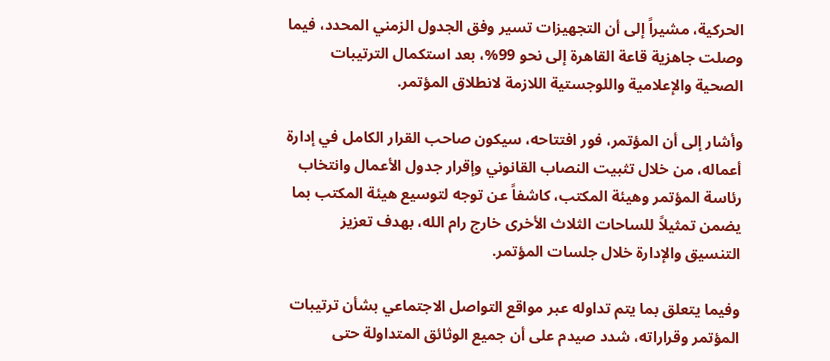الحركية، مشيراً إلى أن التجهيزات تسير وفق الجدول الزمني المحدد، فيما وصلت جاهزية قاعة القاهرة إلى نحو 99%، بعد استكمال الترتيبات الصحية والإعلامية واللوجستية اللازمة لانطلاق المؤتمر.

وأشار إلى أن المؤتمر، فور افتتاحه، سيكون صاحب القرار الكامل في إدارة أعماله، من خلال تثبيت النصاب القانوني وإقرار جدول الأعمال وانتخاب رئاسة المؤتمر وهيئة المكتب، كاشفاً عن توجه لتوسيع هيئة المكتب بما يضمن تمثيلاً للساحات الثلاث الأخرى خارج رام الله، بهدف تعزيز التنسيق والإدارة خلال جلسات المؤتمر.

وفيما يتعلق بما يتم تداوله عبر مواقع التواصل الاجتماعي بشأن ترتيبات المؤتمر وقراراته، شدد صيدم على أن جميع الوثائق المتداولة حتى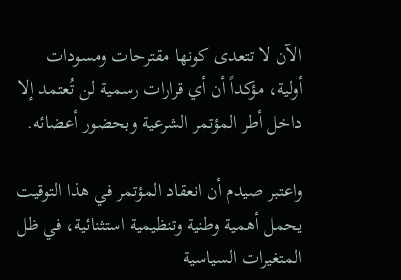الآن لا تتعدى كونها مقترحات ومسودات أولية، مؤكداً أن أي قرارات رسمية لن تُعتمد إلا داخل أطر المؤتمر الشرعية وبحضور أعضائه.

واعتبر صيدم أن انعقاد المؤتمر في هذا التوقيت يحمل أهمية وطنية وتنظيمية استثنائية، في ظل المتغيرات السياسية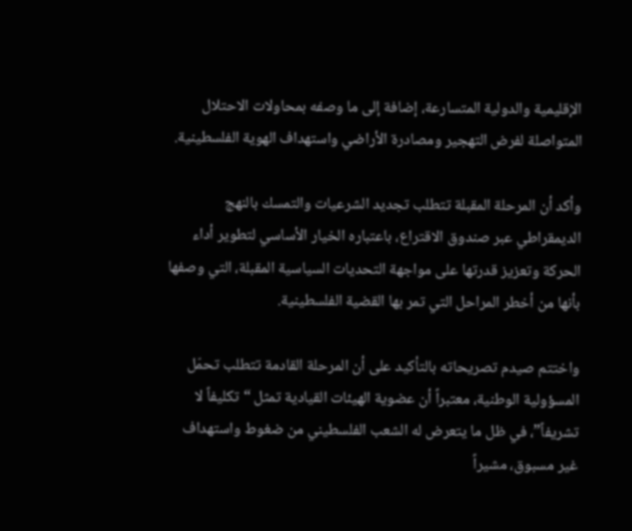الإقليمية والدولية المتسارعة، إضافة إلى ما وصفه بمحاولات الاحتلال المتواصلة لفرض التهجير ومصادرة الأراضي واستهداف الهوية الفلسطينية.

وأكد أن المرحلة المقبلة تتطلب تجديد الشرعيات والتمسك بالنهج الديمقراطي عبر صندوق الاقتراع، باعتباره الخيار الأساسي لتطوير أداء الحركة وتعزيز قدرتها على مواجهة التحديات السياسية المقبلة، التي وصفها بأنها من أخطر المراحل التي تمر بها القضية الفلسطينية.

واختتم صيدم تصريحاته بالتأكيد على أن المرحلة القادمة تتطلب تحمّل المسؤولية الوطنية، معتبراً أن عضوية الهيئات القيادية تمثل “تكليفاً لا تشريفاً”، في ظل ما يتعرض له الشعب الفلسطيني من ضغوط واستهداف غير مسبوق، مشيراً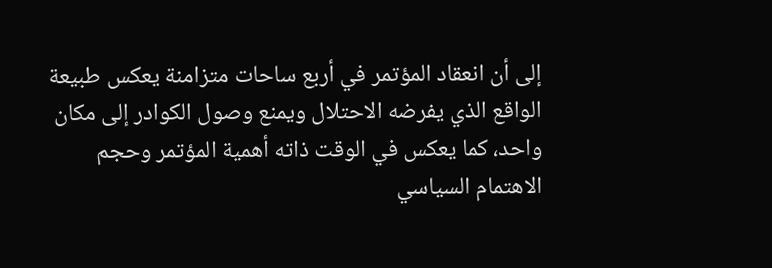إلى أن انعقاد المؤتمر في أربع ساحات متزامنة يعكس طبيعة الواقع الذي يفرضه الاحتلال ويمنع وصول الكوادر إلى مكان واحد، كما يعكس في الوقت ذاته أهمية المؤتمر وحجم الاهتمام السياسي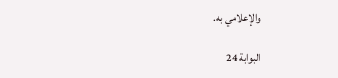والإعلامي به.

البوابة 24